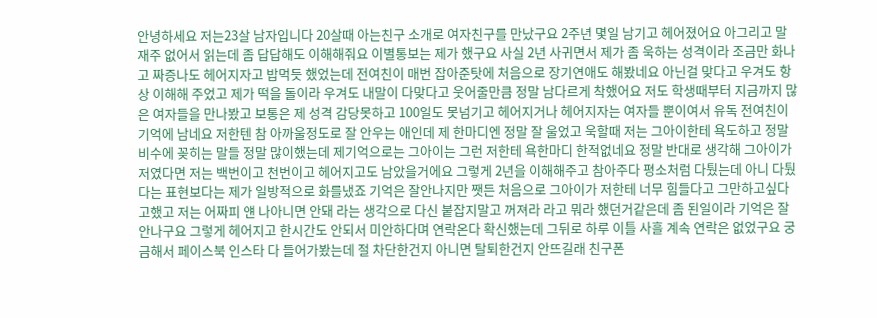안녕하세요 저는23살 남자입니다 20살때 아는친구 소개로 여자친구를 만났구요 2주년 몇일 남기고 헤어졌어요 아그리고 말재주 없어서 읽는데 좀 답답해도 이해해줘요 이별통보는 제가 했구요 사실 2년 사귀면서 제가 좀 욱하는 성격이라 조금만 화나고 짜증나도 헤어지자고 밥먹듯 했었는데 전여친이 매번 잡아준탓에 처음으로 장기연애도 해봤네요 아닌걸 맞다고 우겨도 항상 이해해 주었고 제가 떡을 돌이라 우겨도 내말이 다맞다고 웃어줄만큼 정말 남다르게 착했어요 저도 학생때부터 지금까지 많은 여자들을 만나봤고 보통은 제 성격 감당못하고 100일도 못넘기고 헤어지거나 헤어지자는 여자들 뿐이여서 유독 전여친이 기억에 남네요 저한텐 참 아까울정도로 잘 안우는 애인데 제 한마디엔 정말 잘 울었고 욱할때 저는 그아이한테 욕도하고 정말 비수에 꽂히는 말들 정말 많이했는데 제기억으로는 그아이는 그런 저한테 욕한마디 한적없네요 정말 반대로 생각해 그아이가 저였다면 저는 백번이고 천번이고 헤어지고도 남았을거에요 그렇게 2년을 이해해주고 참아주다 평소처럼 다퉜는데 아니 다퉜다는 표현보다는 제가 일방적으로 화를냈죠 기억은 잘안나지만 쨋든 처음으로 그아이가 저한테 너무 힘들다고 그만하고싶다고했고 저는 어짜피 얜 나아니면 안돼 라는 생각으로 다신 붙잡지말고 꺼져라 라고 뭐라 했던거같은데 좀 된일이라 기억은 잘 안나구요 그렇게 헤어지고 한시간도 안되서 미안하다며 연락온다 확신했는데 그뒤로 하루 이틀 사흘 계속 연락은 없었구요 궁금해서 페이스북 인스타 다 들어가봤는데 절 차단한건지 아니면 탈퇴한건지 안뜨길래 친구폰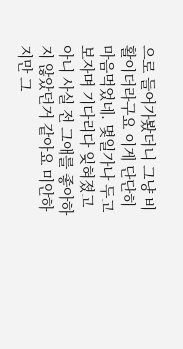으로 들어가봤더니 그냥 비활이더라구요 이게 단단히 마음먹었네. 몇일가나 두고보자며 기다리다 잊혀졌고 아니 사실 전 그애를 좋아하지 않았던거 같아요 미안하지만 그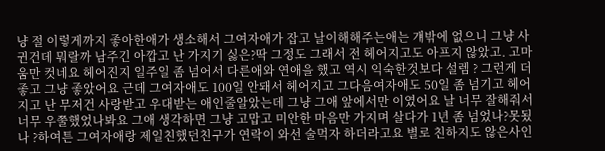냥 절 이렇게까지 좋아한애가 생소해서 그여자애가 잡고 날이해해주는애는 걔밖에 없으니 그냥 사귄건데 뭐랄까 남주긴 아깝고 난 가지기 싫은?딱 그정도 그래서 전 헤어지고도 아프지 않았고. 고마움만 컷네요 헤어진지 일주일 좀 넘어서 다른애와 연애을 했고 역시 익숙한것보다 설렘 ? 그런게 더 좋고 그냥 좋았어요 근데 그여자애도 100일 안돼서 헤어지고 그다음여자애도 50일 좀 넘기고 헤어지고 난 무저건 사랑받고 우대받는 애인줄알았는데 그냥 그애 앞에서만 이였어요 날 너무 잘해줘서 너무 우쭐했었나봐요 그애 생각하면 그냥 고맙고 미안한 마음만 가지며 살다가 1년 좀 넘었나?못됬나 ?하여튼 그여자애랑 제일친했던친구가 연락이 와선 술먹자 하더라고요 별로 친하지도 않은사인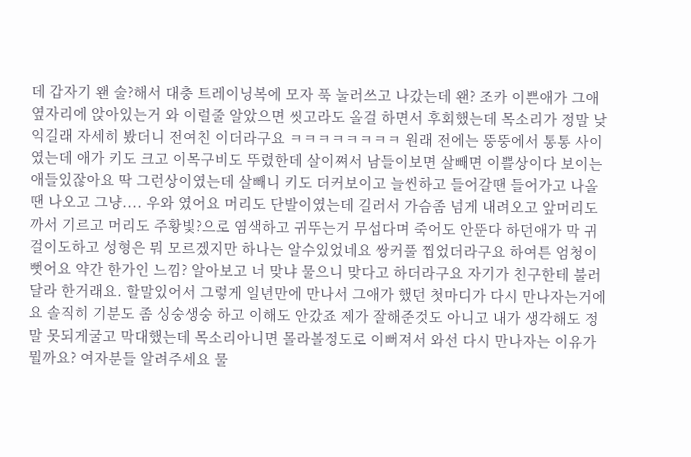데 갑자기 왠 술?해서 대충 트레이닝복에 모자 푹 눌러쓰고 나갔는데 왠? 조카 이쁜애가 그애 옆자리에 앉아있는거 와 이럴줄 알았으면 씻고라도 올걸 하면서 후회했는데 목소리가 정말 낮익길래 자세히 봤더니 전여친 이더라구요 ㅋㅋㅋㅋㅋㅋㅋㅋ 원래 전에는 뚱뚱에서 통통 사이였는데 애가 키도 크고 이목구비도 뚜렸한데 살이쪄서 남들이보면 살빼면 이쁠상이다 보이는애들있잖아요 딱 그런상이였는데 살빼니 키도 더커보이고 늘씬하고 들어갈땐 들어가고 나올땐 나오고 그냥.... 우와 였어요 머리도 단발이였는데 길러서 가슴좀 넘게 내려오고 앞머리도 까서 기르고 머리도 주황빛?으로 염색하고 귀뚜는거 무섭다며 죽어도 안뚠다 하던애가 막 귀걸이도하고 성형은 뭐 모르겠지만 하나는 알수있었네요 쌍커풀 찝었더라구요 하여튼 엄청이뻣어요 약간 한가인 느낌? 알아보고 너 맞냐 물으니 맞다고 하더라구요 자기가 친구한테 불러달라 한거래요. 할말있어서 그렇게 일년만에 만나서 그애가 했던 첫마디가 다시 만나자는거에요 솔직히 기분도 좀 싱숭생숭 하고 이해도 안갔죠 제가 잘해준것도 아니고 내가 생각해도 정말 못되게굴고 막대했는데 목소리아니면 몰라볼정도로 이뻐져서 와선 다시 만나자는 이유가 뭘까요? 여자분들 알려주세요 물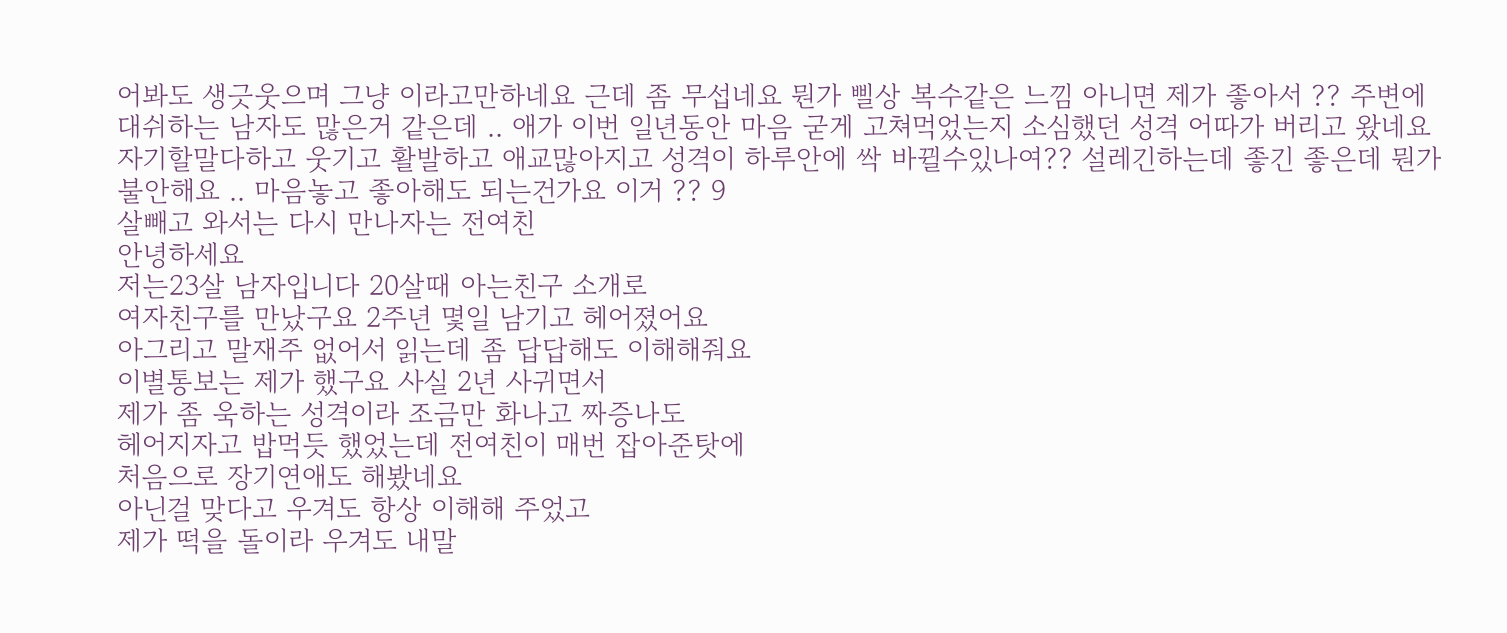어봐도 생긋웃으며 그냥 이라고만하네요 근데 좀 무섭네요 뭔가 삘상 복수같은 느낌 아니면 제가 좋아서 ?? 주변에 대쉬하는 남자도 많은거 같은데 .. 애가 이번 일년동안 마음 굳게 고쳐먹었는지 소심했던 성격 어따가 버리고 왔네요 자기할말다하고 웃기고 활발하고 애교많아지고 성격이 하루안에 싹 바뀔수있나여?? 설레긴하는데 좋긴 좋은데 뭔가 불안해요 .. 마음놓고 좋아해도 되는건가요 이거 ?? 9
살빼고 와서는 다시 만나자는 전여친
안녕하세요
저는23살 남자입니다 20살때 아는친구 소개로
여자친구를 만났구요 2주년 몇일 남기고 헤어졌어요
아그리고 말재주 없어서 읽는데 좀 답답해도 이해해줘요
이별통보는 제가 했구요 사실 2년 사귀면서
제가 좀 욱하는 성격이라 조금만 화나고 짜증나도
헤어지자고 밥먹듯 했었는데 전여친이 매번 잡아준탓에
처음으로 장기연애도 해봤네요
아닌걸 맞다고 우겨도 항상 이해해 주었고
제가 떡을 돌이라 우겨도 내말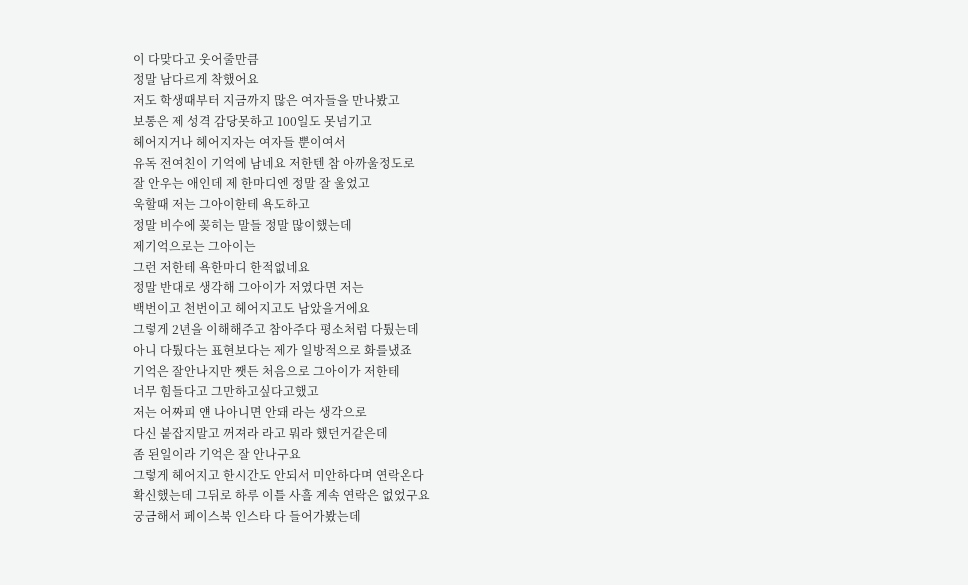이 다맞다고 웃어줄만큼
정말 남다르게 착했어요
저도 학생때부터 지금까지 많은 여자들을 만나봤고
보통은 제 성격 감당못하고 100일도 못넘기고
헤어지거나 헤어지자는 여자들 뿐이여서
유독 전여친이 기억에 남네요 저한텐 참 아까울정도로
잘 안우는 애인데 제 한마디엔 정말 잘 울었고
욱할때 저는 그아이한테 욕도하고
정말 비수에 꽂히는 말들 정말 많이했는데
제기억으로는 그아이는
그런 저한테 욕한마디 한적없네요
정말 반대로 생각해 그아이가 저였다면 저는
백번이고 천번이고 헤어지고도 남았을거에요
그렇게 2년을 이해해주고 참아주다 평소처럼 다퉜는데
아니 다퉜다는 표현보다는 제가 일방적으로 화를냈죠
기억은 잘안나지만 쨋든 처음으로 그아이가 저한테
너무 힘들다고 그만하고싶다고했고
저는 어짜피 얜 나아니면 안돼 라는 생각으로
다신 붙잡지말고 꺼져라 라고 뭐라 했던거같은데
좀 된일이라 기억은 잘 안나구요
그렇게 헤어지고 한시간도 안되서 미안하다며 연락온다
확신했는데 그뒤로 하루 이틀 사흘 계속 연락은 없었구요
궁금해서 페이스북 인스타 다 들어가봤는데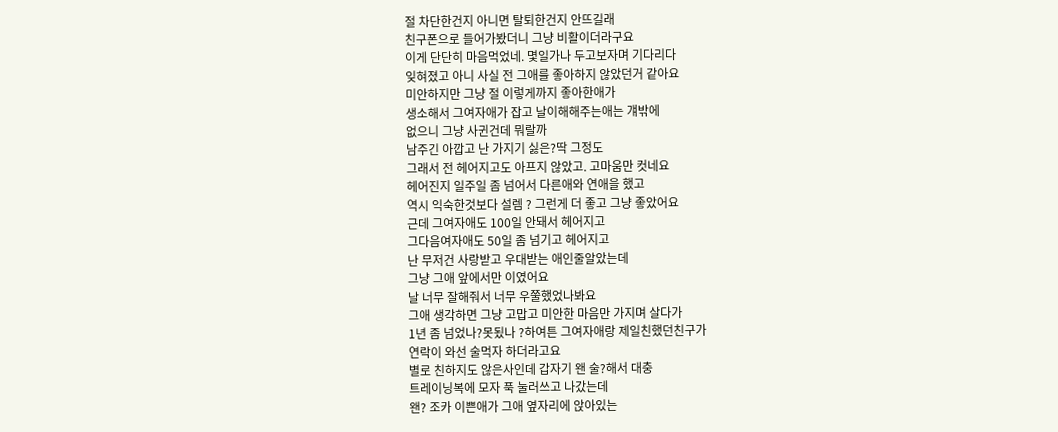절 차단한건지 아니면 탈퇴한건지 안뜨길래
친구폰으로 들어가봤더니 그냥 비활이더라구요
이게 단단히 마음먹었네. 몇일가나 두고보자며 기다리다
잊혀졌고 아니 사실 전 그애를 좋아하지 않았던거 같아요
미안하지만 그냥 절 이렇게까지 좋아한애가
생소해서 그여자애가 잡고 날이해해주는애는 걔밖에
없으니 그냥 사귄건데 뭐랄까
남주긴 아깝고 난 가지기 싫은?딱 그정도
그래서 전 헤어지고도 아프지 않았고. 고마움만 컷네요
헤어진지 일주일 좀 넘어서 다른애와 연애을 했고
역시 익숙한것보다 설렘 ? 그런게 더 좋고 그냥 좋았어요
근데 그여자애도 100일 안돼서 헤어지고
그다음여자애도 50일 좀 넘기고 헤어지고
난 무저건 사랑받고 우대받는 애인줄알았는데
그냥 그애 앞에서만 이였어요
날 너무 잘해줘서 너무 우쭐했었나봐요
그애 생각하면 그냥 고맙고 미안한 마음만 가지며 살다가
1년 좀 넘었나?못됬나 ?하여튼 그여자애랑 제일친했던친구가
연락이 와선 술먹자 하더라고요
별로 친하지도 않은사인데 갑자기 왠 술?해서 대충
트레이닝복에 모자 푹 눌러쓰고 나갔는데
왠? 조카 이쁜애가 그애 옆자리에 앉아있는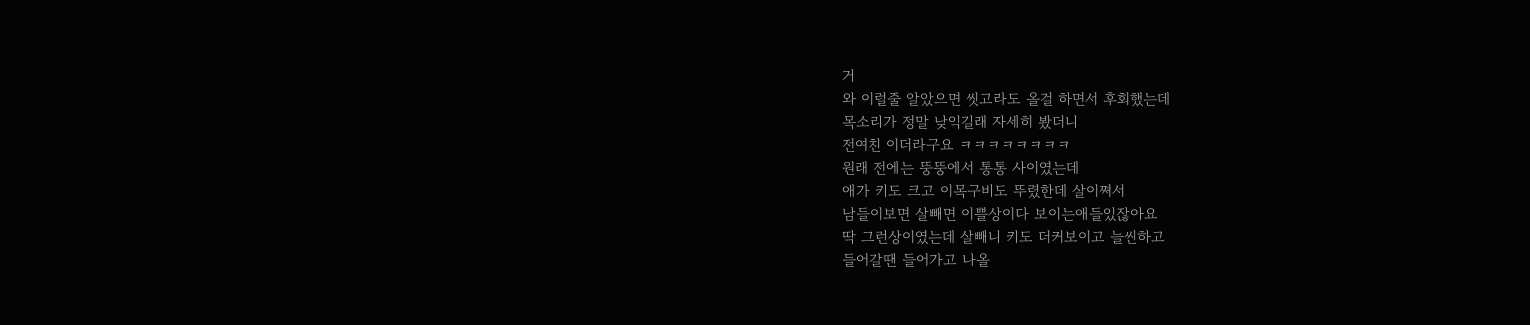거
와 이럴줄 알았으면 씻고라도 올걸 하면서 후회했는데
목소리가 정말 낮익길래 자세히 봤더니
전여친 이더라구요 ㅋㅋㅋㅋㅋㅋㅋㅋ
원래 전에는 뚱뚱에서 통통 사이였는데
애가 키도 크고 이목구비도 뚜렸한데 살이쪄서
남들이보면 살빼면 이쁠상이다 보이는애들있잖아요
딱 그런상이였는데 살빼니 키도 더커보이고 늘씬하고
들어갈땐 들어가고 나올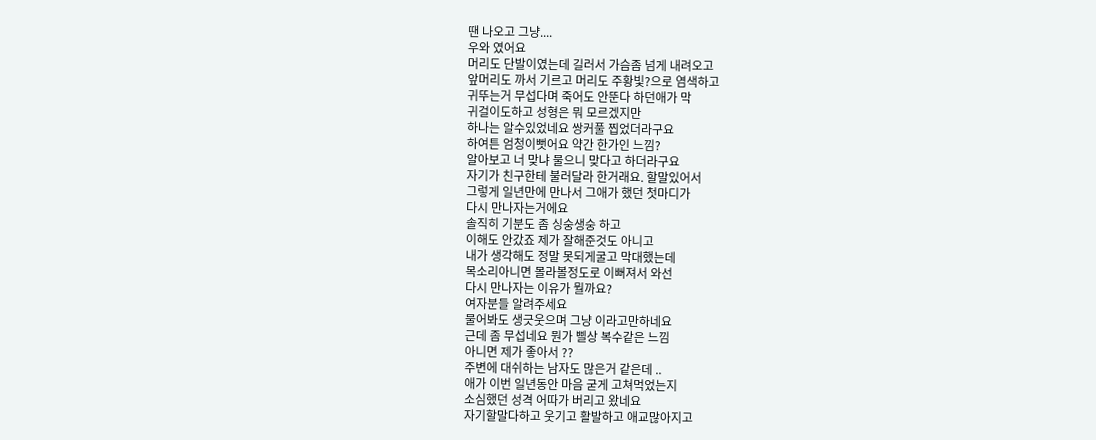땐 나오고 그냥....
우와 였어요
머리도 단발이였는데 길러서 가슴좀 넘게 내려오고
앞머리도 까서 기르고 머리도 주황빛?으로 염색하고
귀뚜는거 무섭다며 죽어도 안뚠다 하던애가 막
귀걸이도하고 성형은 뭐 모르겠지만
하나는 알수있었네요 쌍커풀 찝었더라구요
하여튼 엄청이뻣어요 약간 한가인 느낌?
알아보고 너 맞냐 물으니 맞다고 하더라구요
자기가 친구한테 불러달라 한거래요. 할말있어서
그렇게 일년만에 만나서 그애가 했던 첫마디가
다시 만나자는거에요
솔직히 기분도 좀 싱숭생숭 하고
이해도 안갔죠 제가 잘해준것도 아니고
내가 생각해도 정말 못되게굴고 막대했는데
목소리아니면 몰라볼정도로 이뻐져서 와선
다시 만나자는 이유가 뭘까요?
여자분들 알려주세요
물어봐도 생긋웃으며 그냥 이라고만하네요
근데 좀 무섭네요 뭔가 삘상 복수같은 느낌
아니면 제가 좋아서 ??
주변에 대쉬하는 남자도 많은거 같은데 ..
애가 이번 일년동안 마음 굳게 고쳐먹었는지
소심했던 성격 어따가 버리고 왔네요
자기할말다하고 웃기고 활발하고 애교많아지고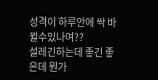성격이 하루안에 싹 바뀔수있나여??
설레긴하는데 좋긴 좋은데 뭔가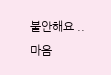불안해요 ..
마음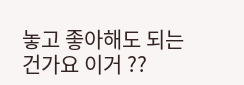놓고 좋아해도 되는건가요 이거 ??